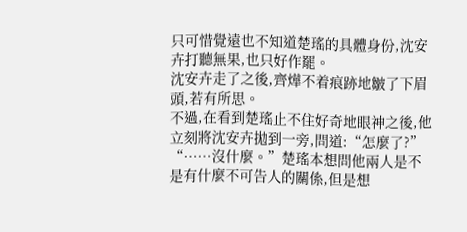只可惜覺遠也不知道楚瑤的具體身份,沈安卉打聽無果,也只好作罷。
沈安卉走了之後,齊燁不着痕跡地皺了下眉頭,若有所思。
不過,在看到楚瑤止不住好奇地眼神之後,他立刻將沈安卉拋到一旁,問道:“怎麼了?”
“……沒什麼。”楚瑤本想問他兩人是不是有什麼不可告人的關係,但是想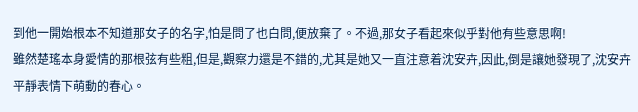到他一開始根本不知道那女子的名字,怕是問了也白問,便放棄了。不過,那女子看起來似乎對他有些意思啊!
雖然楚瑤本身愛情的那根弦有些粗,但是,觀察力還是不錯的,尤其是她又一直注意着沈安卉,因此,倒是讓她發現了,沈安卉平靜表情下萌動的春心。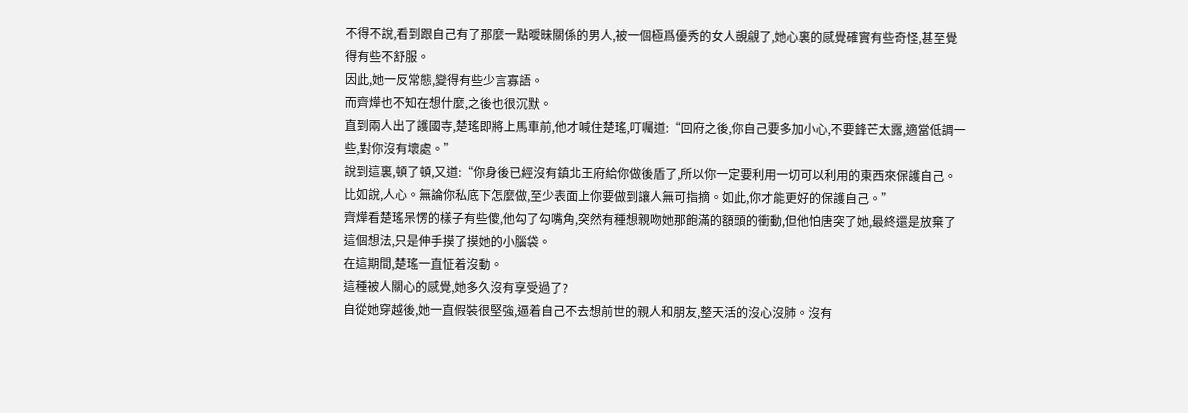不得不說,看到跟自己有了那麼一點曖昧關係的男人,被一個極爲優秀的女人覬覦了,她心裏的感覺確實有些奇怪,甚至覺得有些不舒服。
因此,她一反常態,變得有些少言寡語。
而齊燁也不知在想什麼,之後也很沉默。
直到兩人出了護國寺,楚瑤即將上馬車前,他才喊住楚瑤,叮囑道:“回府之後,你自己要多加小心,不要鋒芒太露,適當低調一些,對你沒有壞處。”
說到這裏,頓了頓,又道:“你身後已經沒有鎮北王府給你做後盾了,所以你一定要利用一切可以利用的東西來保護自己。比如說,人心。無論你私底下怎麼做,至少表面上你要做到讓人無可指摘。如此,你才能更好的保護自己。”
齊燁看楚瑤呆愣的樣子有些傻,他勾了勾嘴角,突然有種想親吻她那飽滿的額頭的衝動,但他怕唐突了她,最終還是放棄了這個想法,只是伸手摸了摸她的小腦袋。
在這期間,楚瑤一直怔着沒動。
這種被人關心的感覺,她多久沒有享受過了?
自從她穿越後,她一直假裝很堅強,逼着自己不去想前世的親人和朋友,整天活的沒心沒肺。沒有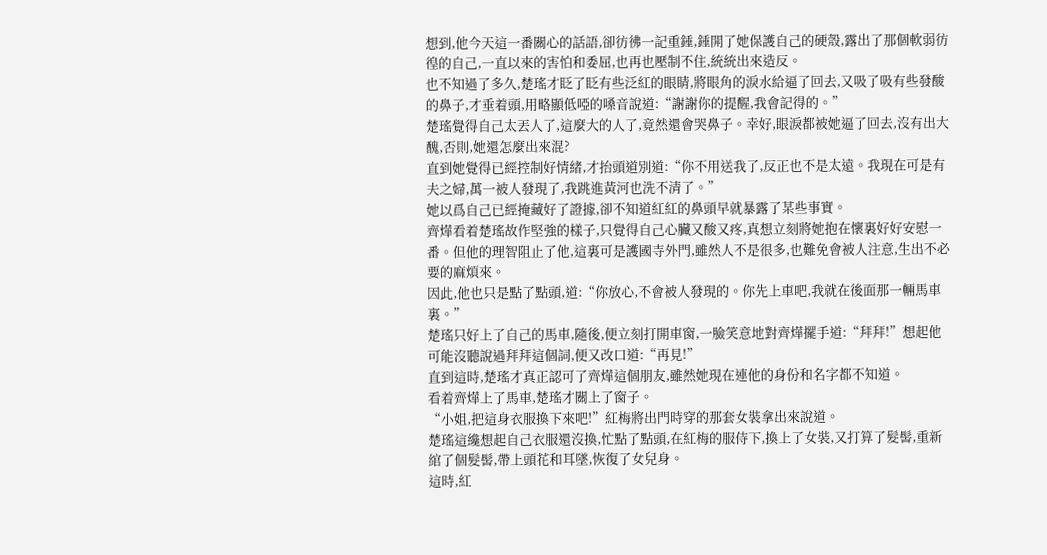想到,他今天這一番關心的話語,卻彷彿一記重錘,錘開了她保護自己的硬殼,露出了那個軟弱彷徨的自己,一直以來的害怕和委屈,也再也壓制不住,統統出來造反。
也不知過了多久,楚瑤才眨了眨有些泛紅的眼睛,將眼角的淚水給逼了回去,又吸了吸有些發酸的鼻子,才垂着頭,用略顯低啞的嗓音說道:“謝謝你的提醒,我會記得的。”
楚瑤覺得自己太丟人了,這麼大的人了,竟然還會哭鼻子。幸好,眼淚都被她逼了回去,沒有出大醜,否則,她還怎麼出來混?
直到她覺得已經控制好情緒,才抬頭道別道:“你不用送我了,反正也不是太遠。我現在可是有夫之婦,萬一被人發現了,我跳進黃河也洗不清了。”
她以爲自己已經掩藏好了證據,卻不知道紅紅的鼻頭早就暴露了某些事實。
齊燁看着楚瑤故作堅強的樣子,只覺得自己心臟又酸又疼,真想立刻將她抱在懷裏好好安慰一番。但他的理智阻止了他,這裏可是護國寺外門,雖然人不是很多,也難免會被人注意,生出不必要的麻煩來。
因此,他也只是點了點頭,道:“你放心,不會被人發現的。你先上車吧,我就在後面那一輛馬車裏。”
楚瑤只好上了自己的馬車,隨後,便立刻打開車窗,一臉笑意地對齊燁擺手道:“拜拜!”想起他可能沒聽說過拜拜這個詞,便又改口道:“再見!”
直到這時,楚瑤才真正認可了齊燁這個朋友,雖然她現在連他的身份和名字都不知道。
看着齊燁上了馬車,楚瑤才關上了窗子。
“小姐,把這身衣服換下來吧!”紅梅將出門時穿的那套女裝拿出來說道。
楚瑤這纔想起自己衣服還沒換,忙點了點頭,在紅梅的服侍下,換上了女裝,又打算了髮髻,重新綰了個髮髻,帶上頭花和耳墜,恢復了女兒身。
這時,紅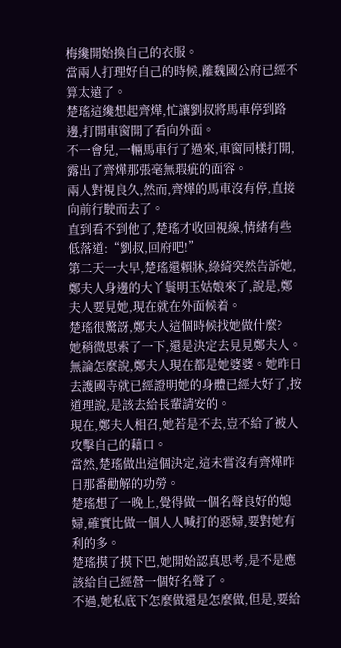梅纔開始換自己的衣服。
當兩人打理好自己的時候,離魏國公府已經不算太遠了。
楚瑤這纔想起齊燁,忙讓劉叔將馬車停到路邊,打開車窗開了看向外面。
不一會兒,一輛馬車行了過來,車窗同樣打開,露出了齊燁那張毫無瑕疵的面容。
兩人對視良久,然而,齊燁的馬車沒有停,直接向前行駛而去了。
直到看不到他了,楚瑤才收回視線,情緒有些低落道:“劉叔,回府吧!”
第二天一大早,楚瑤還賴牀,綠綺突然告訴她,鄭夫人身邊的大丫鬟明玉姑娘來了,說是,鄭夫人要見她,現在就在外面候着。
楚瑤很驚訝,鄭夫人這個時候找她做什麼?
她稍微思索了一下,還是決定去見見鄭夫人。
無論怎麼說,鄭夫人現在都是她婆婆。她昨日去護國寺就已經證明她的身體已經大好了,按道理說,是該去給長輩請安的。
現在,鄭夫人相召,她若是不去,豈不給了被人攻擊自己的藉口。
當然,楚瑤做出這個決定,這未嘗沒有齊燁昨日那番勸解的功勞。
楚瑤想了一晚上,覺得做一個名聲良好的媳婦,確實比做一個人人喊打的惡婦,要對她有利的多。
楚瑤摸了摸下巴,她開始認真思考,是不是應該給自己經營一個好名聲了。
不過,她私底下怎麼做還是怎麼做,但是,要給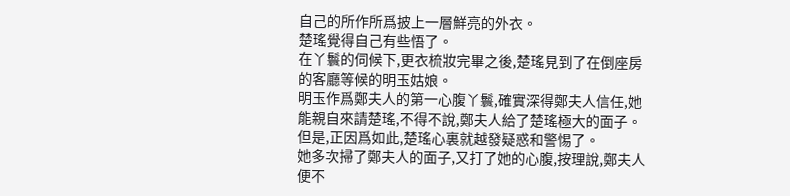自己的所作所爲披上一層鮮亮的外衣。
楚瑤覺得自己有些悟了。
在丫鬟的伺候下,更衣梳妝完畢之後,楚瑤見到了在倒座房的客廳等候的明玉姑娘。
明玉作爲鄭夫人的第一心腹丫鬟,確實深得鄭夫人信任,她能親自來請楚瑤,不得不說,鄭夫人給了楚瑤極大的面子。
但是,正因爲如此,楚瑤心裏就越發疑惑和警惕了。
她多次掃了鄭夫人的面子,又打了她的心腹,按理說,鄭夫人便不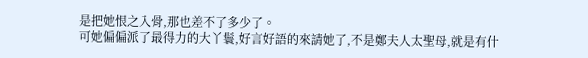是把她恨之入骨,那也差不了多少了。
可她偏偏派了最得力的大丫鬟,好言好語的來請她了,不是鄭夫人太聖母,就是有什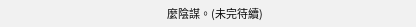麼陰謀。(未完待續)